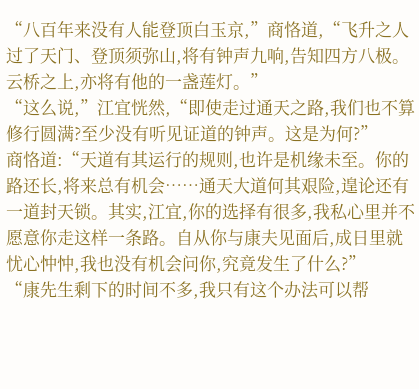“八百年来没有人能登顶白玉京,”商恪道,“飞升之人过了天门、登顶须弥山,将有钟声九响,告知四方八极。云桥之上,亦将有他的一盏莲灯。”
“这么说,”江宜恍然,“即使走过通天之路,我们也不算修行圆满?至少没有听见证道的钟声。这是为何?”
商恪道:“天道有其运行的规则,也许是机缘未至。你的路还长,将来总有机会……通天大道何其艰险,遑论还有一道封天锁。其实,江宜,你的选择有很多,我私心里并不愿意你走这样一条路。自从你与康夫见面后,成日里就忧心忡忡,我也没有机会问你,究竟发生了什么?”
“康先生剩下的时间不多,我只有这个办法可以帮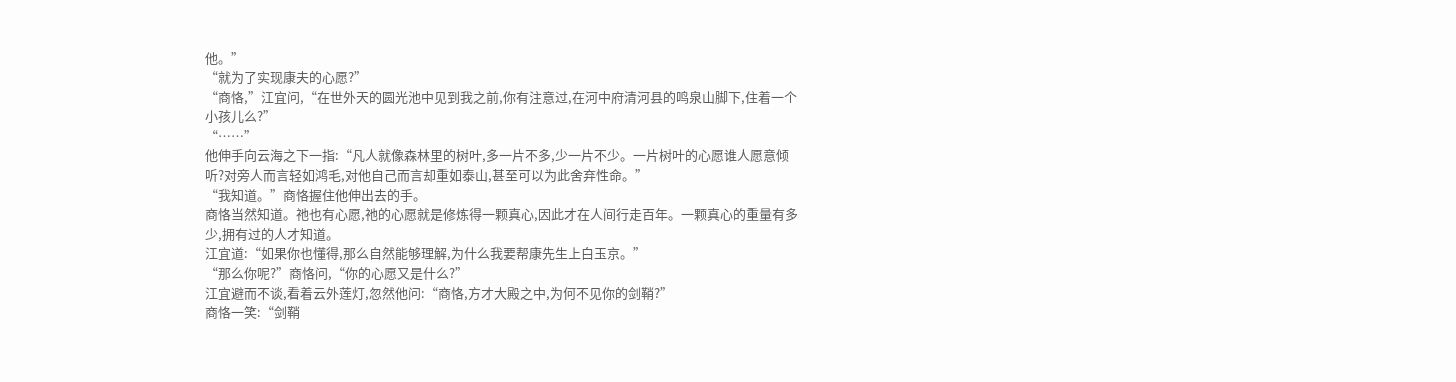他。”
“就为了实现康夫的心愿?”
“商恪,”江宜问,“在世外天的圆光池中见到我之前,你有注意过,在河中府清河县的鸣泉山脚下,住着一个小孩儿么?”
“……”
他伸手向云海之下一指:“凡人就像森林里的树叶,多一片不多,少一片不少。一片树叶的心愿谁人愿意倾听?对旁人而言轻如鸿毛,对他自己而言却重如泰山,甚至可以为此舍弃性命。”
“我知道。”商恪握住他伸出去的手。
商恪当然知道。祂也有心愿,祂的心愿就是修炼得一颗真心,因此才在人间行走百年。一颗真心的重量有多少,拥有过的人才知道。
江宜道:“如果你也懂得,那么自然能够理解,为什么我要帮康先生上白玉京。”
“那么你呢?”商恪问,“你的心愿又是什么?”
江宜避而不谈,看着云外莲灯,忽然他问:“商恪,方才大殿之中,为何不见你的剑鞘?”
商恪一笑:“剑鞘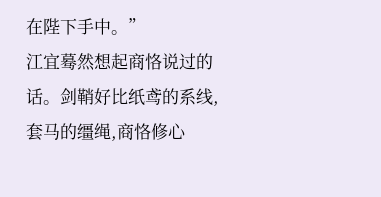在陛下手中。”
江宜蓦然想起商恪说过的话。剑鞘好比纸鸢的系线,套马的缰绳,商恪修心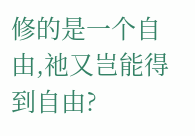修的是一个自由,祂又岂能得到自由?